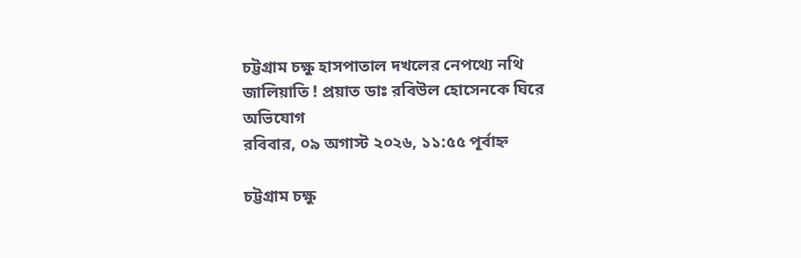চট্টগ্রাম চক্ষু হাসপাতাল দখলের নেপথ্যে নথি জালিয়াতি ! প্রয়াত ডাঃ রবিউল হোসেনকে ঘিরে অভিযোগ
রবিবার, ০৯ অগাস্ট ২০২৬, ১১:৫৫ পূর্বাহ্ন

চট্টগ্রাম চক্ষু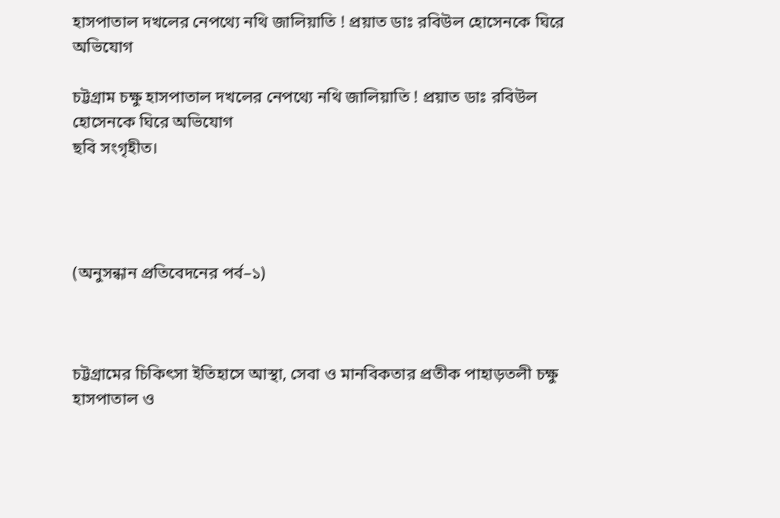হাসপাতাল দখলের নেপথ্যে নথি জালিয়াতি ! প্রয়াত ডাঃ রবিউল হোসেনকে ঘিরে অভিযোগ

চট্টগ্রাম চক্ষু হাসপাতাল দখলের নেপথ্যে নথি জালিয়াতি ! প্রয়াত ডাঃ রবিউল হোসেনকে ঘিরে অভিযোগ
ছবি সংগৃহীত।




(অনুসন্ধান প্রতিবেদনের পর্ব–১)



চট্টগ্রামের চিকিৎসা ইতিহাসে আস্থা, সেবা ও মানবিকতার প্রতীক পাহাড়তলী চক্ষু হাসপাতাল ও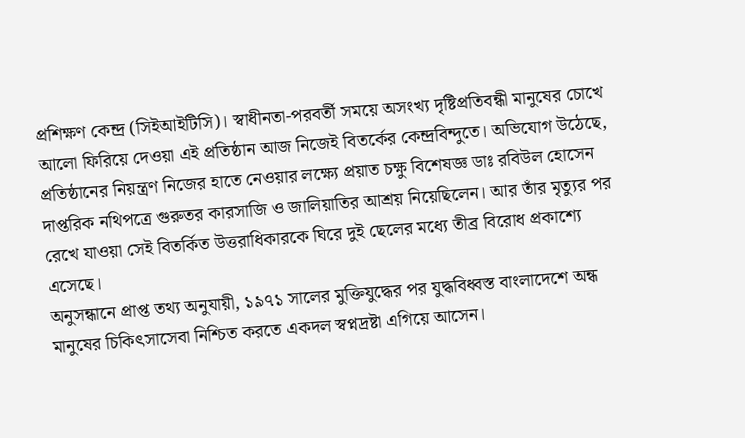প্রশিক্ষণ কেন্দ্র (সিইআইটিসি)। স্বাধীনতা-পরবর্তী সময়ে অসংখ্য দৃষ্টিপ্রতিবন্ধী মানুষের চোখে আলো ফিরিয়ে দেওয়া এই প্রতিষ্ঠান আজ নিজেই বিতর্কের কেন্দ্রবিন্দুতে। অভিযোগ উঠেছে, প্রতিষ্ঠানের নিয়ন্ত্রণ নিজের হাতে নেওয়ার লক্ষ্যে প্রয়াত চক্ষু বিশেষজ্ঞ ডাঃ রবিউল হোসেন দাপ্তরিক নথিপত্রে গুরুতর কারসাজি ও জালিয়াতির আশ্রয় নিয়েছিলেন। আর তাঁর মৃত্যুর পর রেখে যাওয়া সেই বিতর্কিত উত্তরাধিকারকে ঘিরে দুই ছেলের মধ্যে তীব্র বিরোধ প্রকাশ্যে এসেছে।
অনুসন্ধানে প্রাপ্ত তথ্য অনুযায়ী, ১৯৭১ সালের মুক্তিযুদ্ধের পর যুদ্ধবিধ্বস্ত বাংলাদেশে অন্ধ মানুষের চিকিৎসাসেবা নিশ্চিত করতে একদল স্বপ্নদ্রষ্টা এগিয়ে আসেন।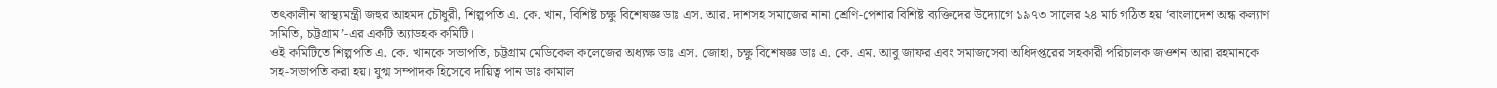তৎকালীন স্বাস্থ্যমন্ত্রী জহুর আহমদ চৌধুরী, শিল্পপতি এ. কে. খান, বিশিষ্ট চক্ষু বিশেষজ্ঞ ডাঃ এস. আর. দাশসহ সমাজের নানা শ্রেণি-পেশার বিশিষ্ট ব্যক্তিদের উদ্যোগে ১৯৭৩ সালের ২৪ মার্চ গঠিত হয় ‘বাংলাদেশ অন্ধ কল্যাণ সমিতি, চট্টগ্রাম’-এর একটি অ্যাডহক কমিটি।
ওই কমিটিতে শিল্পপতি এ. কে. খানকে সভাপতি, চট্টগ্রাম মেডিকেল কলেজের অধ্যক্ষ ডাঃ এস. জোহা, চক্ষু বিশেষজ্ঞ ডাঃ এ. কে. এম. আবু জাফর এবং সমাজসেবা অধিদপ্তরের সহকারী পরিচালক জওশন আরা রহমানকে সহ-সভাপতি করা হয়। যুগ্ম সম্পাদক হিসেবে দায়িত্ব পান ডাঃ কামাল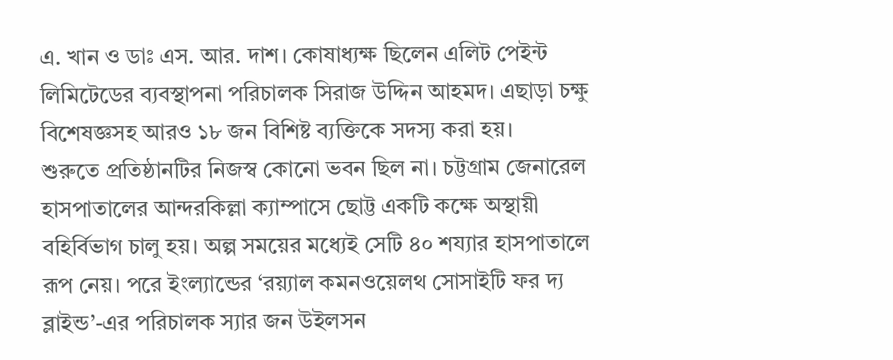এ. খান ও ডাঃ এস. আর. দাশ। কোষাধ্যক্ষ ছিলেন এলিট পেইন্ট লিমিটেডের ব্যবস্থাপনা পরিচালক সিরাজ উদ্দিন আহমদ। এছাড়া চক্ষু বিশেষজ্ঞসহ আরও ১৮ জন বিশিষ্ট ব্যক্তিকে সদস্য করা হয়।
শুরুতে প্রতিষ্ঠানটির নিজস্ব কোনো ভবন ছিল না। চট্টগ্রাম জেনারেল হাসপাতালের আন্দরকিল্লা ক্যাম্পাসে ছোট্ট একটি কক্ষে অস্থায়ী বহির্বিভাগ চালু হয়। অল্প সময়ের মধ্যেই সেটি ৪০ শয্যার হাসপাতালে রূপ নেয়। পরে ইংল্যান্ডের ‘রয়্যাল কমনওয়েলথ সোসাইটি ফর দ্য ব্লাইন্ড’-এর পরিচালক স্যার জন উইলসন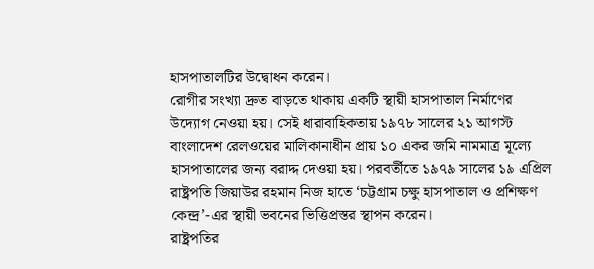হাসপাতালটির উদ্বোধন করেন।
রোগীর সংখ্যা দ্রুত বাড়তে থাকায় একটি স্থায়ী হাসপাতাল নির্মাণের উদ্যোগ নেওয়া হয়। সেই ধারাবাহিকতায় ১৯৭৮ সালের ২১ আগস্ট বাংলাদেশ রেলওয়ের মালিকানাধীন প্রায় ১০ একর জমি নামমাত্র মূল্যে হাসপাতালের জন্য বরাদ্দ দেওয়া হয়। পরবর্তীতে ১৯৭৯ সালের ১৯ এপ্রিল রাষ্ট্রপতি জিয়াউর রহমান নিজ হাতে ‘চট্টগ্রাম চক্ষু হাসপাতাল ও প্রশিক্ষণ কেন্দ্র’-এর স্থায়ী ভবনের ভিত্তিপ্রস্তর স্থাপন করেন।
রাষ্ট্রপতির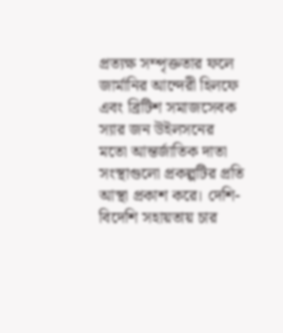প্রত্যক্ষ সম্পৃক্ততার ফলে জার্মানির আন্দেরী হিলফে এবং ব্রিটিশ সমাজসেবক স্যার জন উইলসনের মতো আন্তর্জাতিক দাতা সংস্থাগুলো প্রকল্পটির প্রতি আস্থা প্রকাশ করে। দেশি-বিদেশি সহায়তায় চার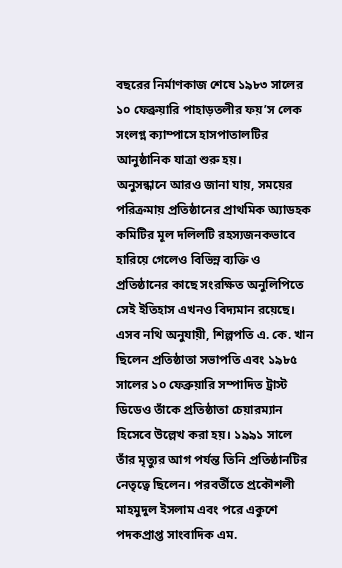বছরের নির্মাণকাজ শেষে ১৯৮৩ সালের ১০ ফেব্রুয়ারি পাহাড়তলীর ফয়’স লেক সংলগ্ন ক্যাম্পাসে হাসপাতালটির আনুষ্ঠানিক যাত্রা শুরু হয়।
অনুসন্ধানে আরও জানা যায়, সময়ের পরিক্রমায় প্রতিষ্ঠানের প্রাথমিক অ্যাডহক কমিটির মূল দলিলটি রহস্যজনকভাবে হারিয়ে গেলেও বিভিন্ন ব্যক্তি ও প্রতিষ্ঠানের কাছে সংরক্ষিত অনুলিপিতে সেই ইতিহাস এখনও বিদ্যমান রয়েছে। এসব নথি অনুযায়ী, শিল্পপতি এ. কে. খান ছিলেন প্রতিষ্ঠাতা সভাপতি এবং ১৯৮৫ সালের ১০ ফেব্রুয়ারি সম্পাদিত ট্রাস্ট ডিডেও তাঁকে প্রতিষ্ঠাতা চেয়ারম্যান হিসেবে উল্লেখ করা হয়। ১৯৯১ সালে তাঁর মৃত্যুর আগ পর্যন্ত তিনি প্রতিষ্ঠানটির নেতৃত্বে ছিলেন। পরবর্তীতে প্রকৌশলী মাহমুদুল ইসলাম এবং পরে একুশে পদকপ্রাপ্ত সাংবাদিক এম.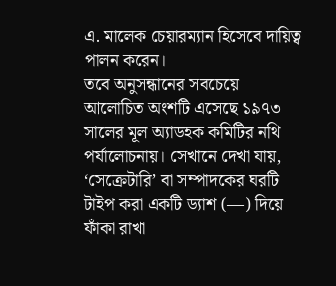এ. মালেক চেয়ারম্যান হিসেবে দায়িত্ব পালন করেন।
তবে অনুসন্ধানের সবচেয়ে আলোচিত অংশটি এসেছে ১৯৭৩ সালের মূল অ্যাডহক কমিটির নথি পর্যালোচনায়। সেখানে দেখা যায়, ‘সেক্রেটারি’ বা সম্পাদকের ঘরটি টাইপ করা একটি ড্যাশ (—) দিয়ে ফাঁকা রাখা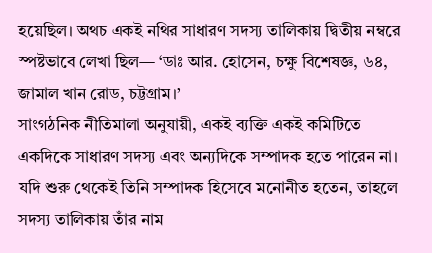হয়েছিল। অথচ একই নথির সাধারণ সদস্য তালিকায় দ্বিতীয় নম্বরে স্পষ্টভাবে লেখা ছিল— ‘ডাঃ আর. হোসেন, চক্ষু বিশেষজ্ঞ, ৬৪, জামাল খান রোড, চট্টগ্রাম।’
সাংগঠনিক নীতিমালা অনুযায়ী, একই ব্যক্তি একই কমিটিতে একদিকে সাধারণ সদস্য এবং অন্যদিকে সম্পাদক হতে পারেন না। যদি শুরু থেকেই তিনি সম্পাদক হিসেবে মনোনীত হতেন, তাহলে সদস্য তালিকায় তাঁর নাম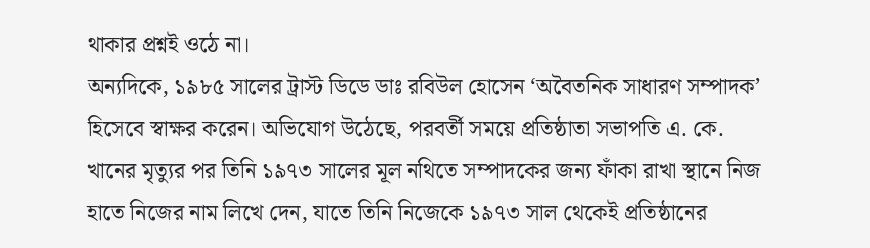থাকার প্রশ্নই ওঠে না।
অন্যদিকে, ১৯৮৫ সালের ট্রাস্ট ডিডে ডাঃ রবিউল হোসেন ‘অবৈতনিক সাধারণ সম্পাদক’ হিসেবে স্বাক্ষর করেন। অভিযোগ উঠেছে, পরবর্তী সময়ে প্রতিষ্ঠাতা সভাপতি এ. কে. খানের মৃত্যুর পর তিনি ১৯৭৩ সালের মূল নথিতে সম্পাদকের জন্য ফাঁকা রাখা স্থানে নিজ হাতে নিজের নাম লিখে দেন, যাতে তিনি নিজেকে ১৯৭৩ সাল থেকেই প্রতিষ্ঠানের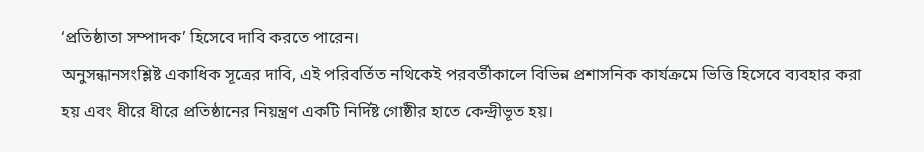‘প্রতিষ্ঠাতা সম্পাদক’ হিসেবে দাবি করতে পারেন।
অনুসন্ধানসংশ্লিষ্ট একাধিক সূত্রের দাবি, এই পরিবর্তিত নথিকেই পরবর্তীকালে বিভিন্ন প্রশাসনিক কার্যক্রমে ভিত্তি হিসেবে ব্যবহার করা হয় এবং ধীরে ধীরে প্রতিষ্ঠানের নিয়ন্ত্রণ একটি নির্দিষ্ট গোষ্ঠীর হাতে কেন্দ্রীভূত হয়।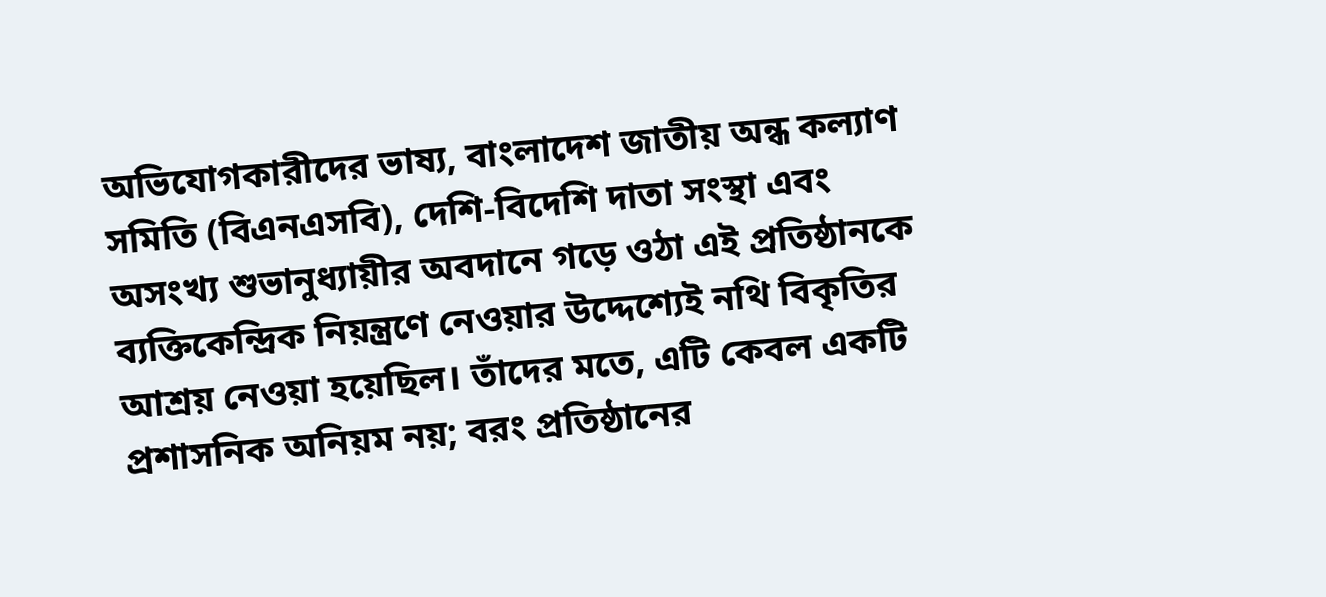অভিযোগকারীদের ভাষ্য, বাংলাদেশ জাতীয় অন্ধ কল্যাণ সমিতি (বিএনএসবি), দেশি-বিদেশি দাতা সংস্থা এবং অসংখ্য শুভানুধ্যায়ীর অবদানে গড়ে ওঠা এই প্রতিষ্ঠানকে ব্যক্তিকেন্দ্রিক নিয়ন্ত্রণে নেওয়ার উদ্দেশ্যেই নথি বিকৃতির আশ্রয় নেওয়া হয়েছিল। তাঁদের মতে, এটি কেবল একটি প্রশাসনিক অনিয়ম নয়; বরং প্রতিষ্ঠানের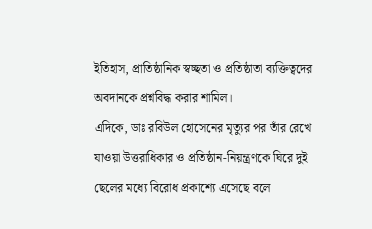ইতিহাস, প্রাতিষ্ঠানিক স্বচ্ছতা ও প্রতিষ্ঠাতা ব্যক্তিত্বদের অবদানকে প্রশ্নবিদ্ধ করার শামিল।
এদিকে, ডাঃ রবিউল হোসেনের মৃত্যুর পর তাঁর রেখে যাওয়া উত্তরাধিকার ও প্রতিষ্ঠান-নিয়ন্ত্রণকে ঘিরে দুই ছেলের মধ্যে বিরোধ প্রকাশ্যে এসেছে বলে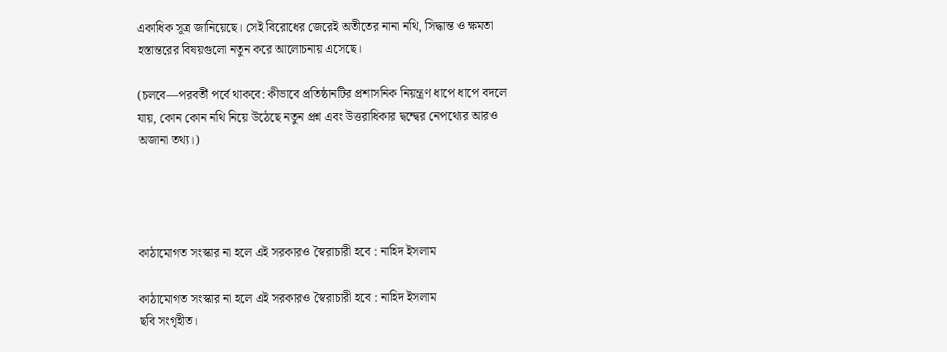একাধিক সূত্র জানিয়েছে। সেই বিরোধের জেরেই অতীতের নানা নথি, সিদ্ধান্ত ও ক্ষমতা হস্তান্তরের বিষয়গুলো নতুন করে আলোচনায় এসেছে।

(চলবে—পরবর্তী পর্বে থাকবে: কীভাবে প্রতিষ্ঠানটির প্রশাসনিক নিয়ন্ত্রণ ধাপে ধাপে বদলে যায়, কোন কোন নথি নিয়ে উঠেছে নতুন প্রশ্ন এবং উত্তরাধিকার দ্বন্দ্বের নেপথ্যের আরও অজানা তথ্য।)




কাঠামোগত সংস্কার না হলে এই সরকারও স্বৈরাচারী হবে : নাহিদ ইসলাম

কাঠামোগত সংস্কার না হলে এই সরকারও স্বৈরাচারী হবে : নাহিদ ইসলাম
ছবি সংগৃহীত।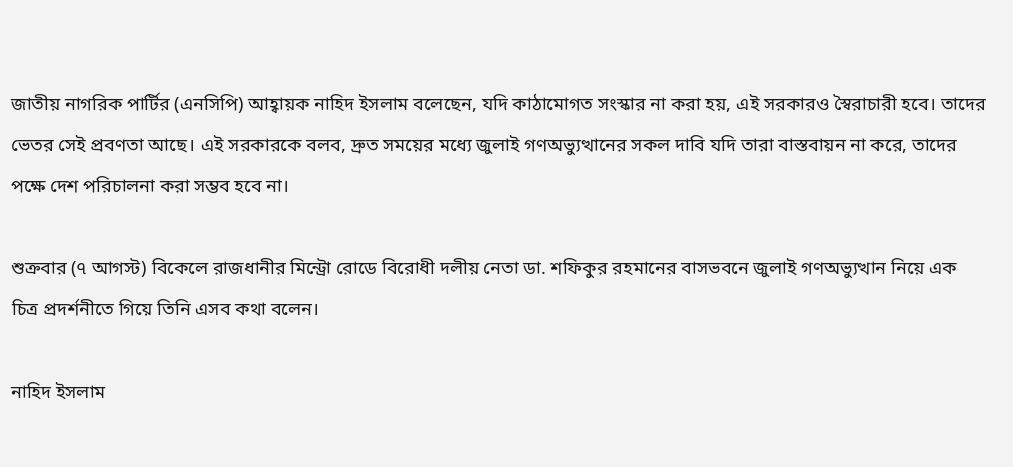জাতীয় নাগরিক পার্টির (এনসিপি) আহ্বায়ক নাহিদ ইসলাম বলেছেন, যদি কাঠামোগত সংস্কার না করা হয়, এই সরকারও স্বৈরাচারী হবে। তাদের ভেতর সেই প্রবণতা আছে। এই সরকারকে বলব, দ্রুত সময়ের মধ্যে জুলাই গণঅভ্যুত্থানের সকল দাবি যদি তারা বাস্তবায়ন না করে, তাদের পক্ষে দেশ পরিচালনা করা সম্ভব হবে না।

শুক্রবার (৭ আগস্ট) বিকেলে রাজধানীর মিন্ট্রো রোডে বিরোধী দলীয় নেতা ডা. শফিকুর রহমানের বাসভবনে জুলাই গণঅভ্যুত্থান নিয়ে এক চিত্র প্রদর্শনীতে গিয়ে তিনি এসব কথা বলেন।

নাহিদ ইসলাম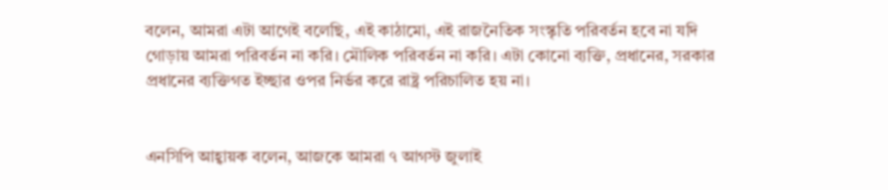বলেন, আমরা এটা আগেই বলেছি, এই কাঠামো, এই রাজনৈতিক সংস্কৃতি পরিবর্তন হবে না যদি গোড়ায় আমরা পরিবর্তন না করি। মৌলিক পরিবর্তন না করি। এটা কোনো ব্যক্তি, প্রধানের, সরকার প্রধানের ব্যক্তিগত ইচ্ছার ওপর নির্ভর করে রাষ্ট্র পরিচালিত হয় না।


এনসিপি আহ্বায়ক বলেন, আজকে আমরা ৭ আগস্ট জুলাই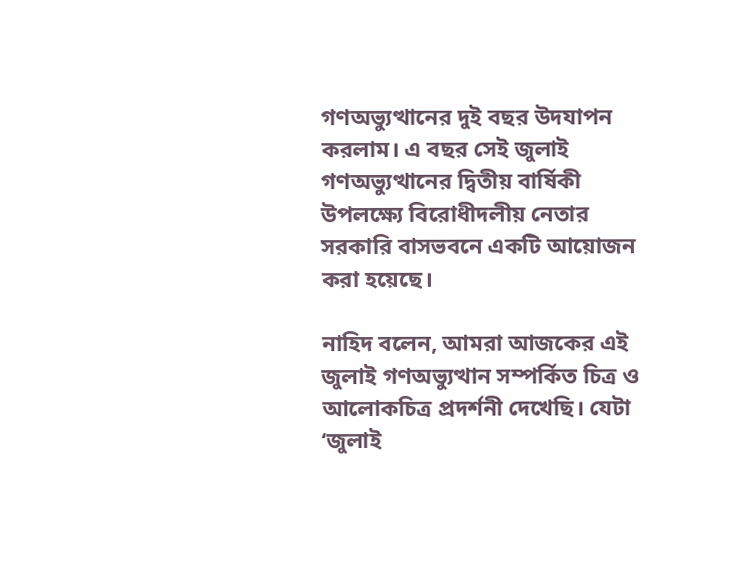গণঅভ্যুত্থানের দুই বছর উদযাপন করলাম। এ বছর সেই জুলাই গণঅভ্যুত্থানের দ্বিতীয় বার্ষিকী উপলক্ষ্যে বিরোধীদলীয় নেতার সরকারি বাসভবনে একটি আয়োজন করা হয়েছে।

নাহিদ বলেন, আমরা আজকের এই জুলাই গণঅভ্যুত্থান সম্পর্কিত চিত্র ও আলোকচিত্র প্রদর্শনী দেখেছি। যেটা ‘জুলাই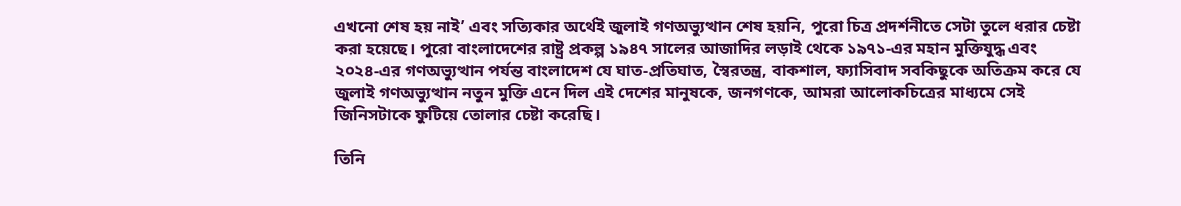এখনো শেষ হয় নাই’ এবং সত্যিকার অর্থেই জুলাই গণঅভ্যুত্থান শেষ হয়নি, পুরো চিত্র প্রদর্শনীতে সেটা তুলে ধরার চেষ্টা করা হয়েছে। পুরো বাংলাদেশের রাষ্ট্র প্রকল্প ১৯৪৭ সালের আজাদির লড়াই থেকে ১৯৭১-এর মহান মুক্তিযুদ্ধ এবং ২০২৪-এর গণঅভ্যুত্থান পর্যন্ত বাংলাদেশ যে ঘাত-প্রতিঘাত, স্বৈরতন্ত্র, বাকশাল, ফ্যাসিবাদ সবকিছুকে অতিক্রম করে যে জুলাই গণঅভ্যুত্থান নতুন মুক্তি এনে দিল এই দেশের মানুষকে, জনগণকে, আমরা আলোকচিত্রের মাধ্যমে সেই জিনিসটাকে ফুটিয়ে তোলার চেষ্টা করেছি।

তিনি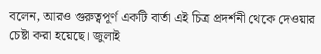বলেন, আরও গুরুত্বপূর্ণ একটি বার্তা এই চিত্র প্রদর্শনী থেকে দেওয়ার চেষ্টা করা হয়েছে। জুলাই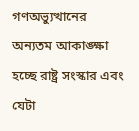গণঅভ্যুত্থানের অন্যতম আকাঙ্ক্ষা হচ্ছে রাষ্ট্র সংস্কার এবং যেটা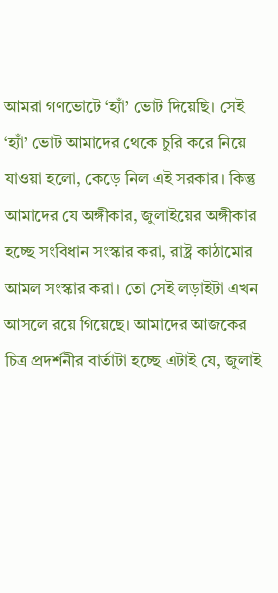আমরা গণভোটে ‘হ্যাঁ’ ভোট দিয়েছি। সেই ‘হ্যাঁ’ ভোট আমাদের থেকে চুরি করে নিয়ে যাওয়া হলো, কেড়ে নিল এই সরকার। কিন্তু আমাদের যে অঙ্গীকার, জুলাইয়ের অঙ্গীকার হচ্ছে সংবিধান সংস্কার করা, রাষ্ট্র কাঠামোর আমল সংস্কার করা। তো সেই লড়াইটা এখন আসলে রয়ে গিয়েছে। আমাদের আজকের চিত্র প্রদর্শনীর বার্তাটা হচ্ছে এটাই যে, জুলাই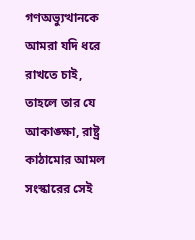গণঅভ্যুত্থানকে আমরা যদি ধরে রাখতে চাই, তাহলে তার যে আকাঙ্ক্ষা, রাষ্ট্র কাঠামোর আমল সংস্কারের সেই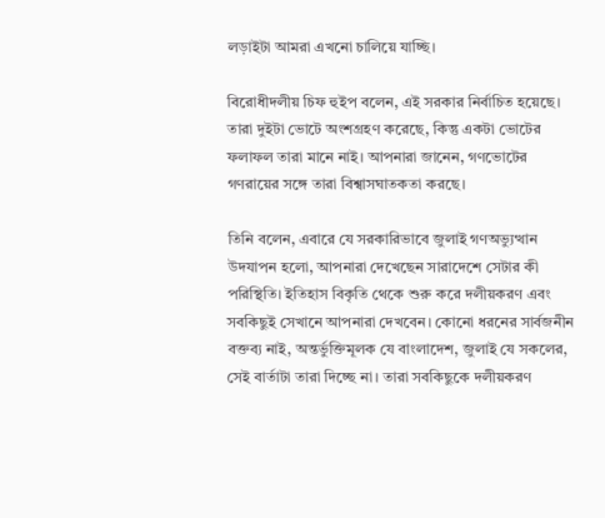লড়াইটা আমরা এখনো চালিয়ে যাচ্ছি।

বিরোধীদলীয় চিফ হুইপ বলেন, এই সরকার নির্বাচিত হয়েছে। তারা দুইটা ভোটে অংশগ্রহণ করেছে, কিন্তু একটা ভোটের ফলাফল তারা মানে নাই। আপনারা জানেন, গণভোটের গণরায়ের সঙ্গে তারা বিশ্বাসঘাতকতা করছে।

তিনি বলেন, এবারে যে সরকারিভাবে জুলাই গণঅভ্যুত্থান উদযাপন হলো, আপনারা দেখেছেন সারাদেশে সেটার কী পরিস্থিতি। ইতিহাস বিকৃতি থেকে শুরু করে দলীয়করণ এবং সবকিছুই সেখানে আপনারা দেখবেন। কোনো ধরনের সার্বজনীন বক্তব্য নাই, অন্তর্ভুক্তিমূলক যে বাংলাদেশ, জুলাই যে সকলের, সেই বার্তাটা তারা দিচ্ছে না। তারা সবকিছুকে দলীয়করণ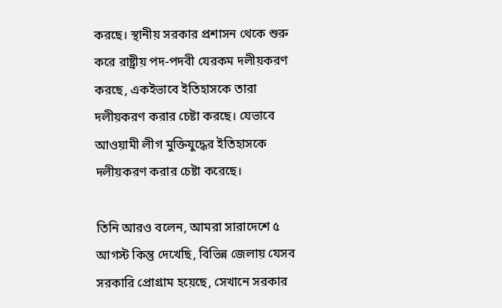করছে। স্থানীয় সরকার প্রশাসন থেকে শুরু করে রাষ্ট্রীয় পদ-পদবী যেরকম দলীয়করণ করছে, একইভাবে ইতিহাসকে তারা দলীয়করণ করার চেষ্টা করছে। যেভাবে আওয়ামী লীগ মুক্তিযুদ্ধের ইতিহাসকে দলীয়করণ করার চেষ্টা করেছে।

তিনি আরও বলেন, আমরা সারাদেশে ৫ আগস্ট কিন্তু দেখেছি, বিভিন্ন জেলায় যেসব সরকারি প্রোগ্রাম হয়েছে, সেখানে সরকার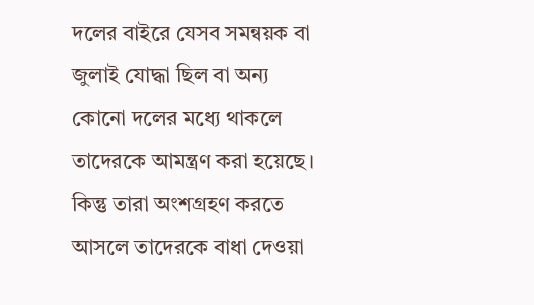দলের বাইরে যেসব সমন্বয়ক বা জুলাই যোদ্ধা ছিল বা অন্য কোনো দলের মধ্যে থাকলে তাদেরকে আমন্ত্রণ করা হয়েছে। কিন্তু তারা অংশগ্রহণ করতে আসলে তাদেরকে বাধা দেওয়া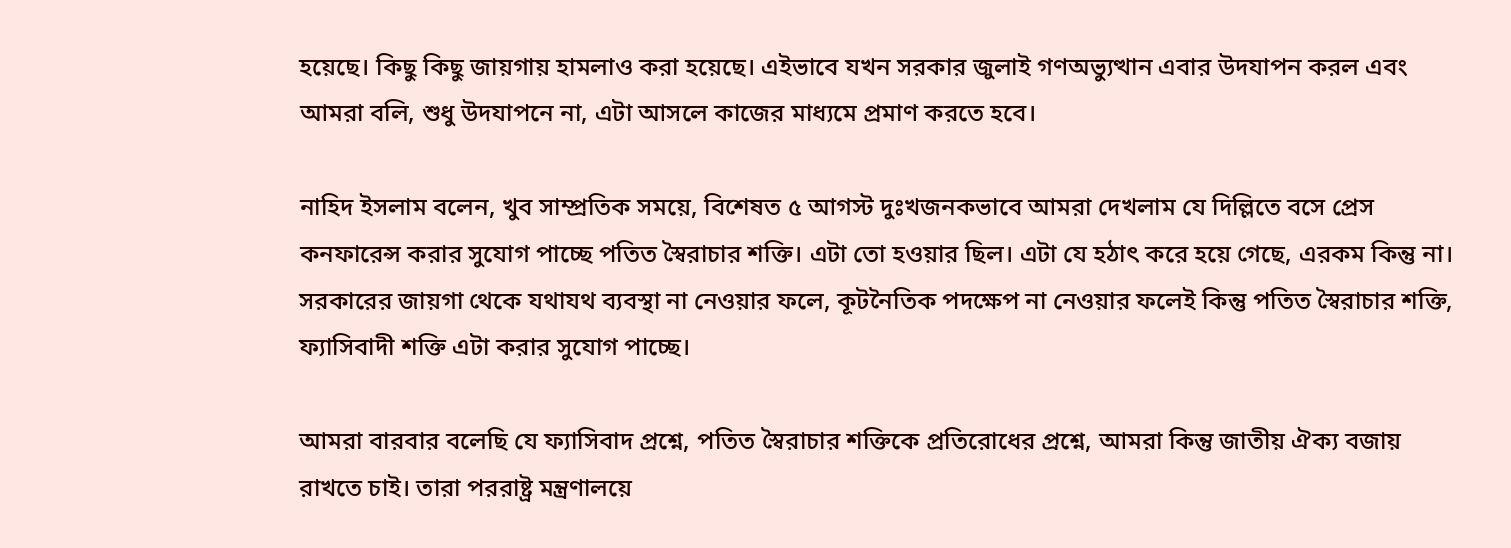হয়েছে। কিছু কিছু জায়গায় হামলাও করা হয়েছে। এইভাবে যখন সরকার জুলাই গণঅভ্যুত্থান এবার উদযাপন করল এবং আমরা বলি, শুধু উদযাপনে না, এটা আসলে কাজের মাধ্যমে প্রমাণ করতে হবে।

নাহিদ ইসলাম বলেন, খুব সাম্প্রতিক সময়ে, বিশেষত ৫ আগস্ট দুঃখজনকভাবে আমরা দেখলাম যে দিল্লিতে বসে প্রেস কনফারেন্স করার সুযোগ পাচ্ছে পতিত স্বৈরাচার শক্তি। এটা তো হওয়ার ছিল। এটা যে হঠাৎ করে হয়ে গেছে, এরকম কিন্তু না। সরকারের জায়গা থেকে যথাযথ ব্যবস্থা না নেওয়ার ফলে, কূটনৈতিক পদক্ষেপ না নেওয়ার ফলেই কিন্তু পতিত স্বৈরাচার শক্তি, ফ্যাসিবাদী শক্তি এটা করার সুযোগ পাচ্ছে।

আমরা বারবার বলেছি যে ফ্যাসিবাদ প্রশ্নে, পতিত স্বৈরাচার শক্তিকে প্রতিরোধের প্রশ্নে, আমরা কিন্তু জাতীয় ঐক্য বজায় রাখতে চাই। তারা পররাষ্ট্র মন্ত্রণালয়ে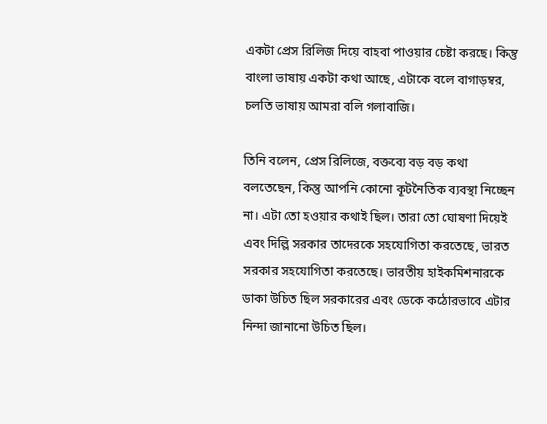একটা প্রেস রিলিজ দিয়ে বাহবা পাওয়ার চেষ্টা করছে। কিন্তু বাংলা ভাষায় একটা কথা আছে, এটাকে বলে বাগাড়ম্বর, চলতি ভাষায় আমরা বলি গলাবাজি।

তিনি বলেন, প্রেস রিলিজে, বক্তব্যে বড় বড় কথা বলতেছেন, কিন্তু আপনি কোনো কূটনৈতিক ব্যবস্থা নিচ্ছেন না। এটা তো হওয়ার কথাই ছিল। তারা তো ঘোষণা দিয়েই এবং দিল্লি সরকার তাদেরকে সহযোগিতা করতেছে, ভারত সরকার সহযোগিতা করতেছে। ভারতীয় হাইকমিশনারকে ডাকা উচিত ছিল সরকারের এবং ডেকে কঠোরভাবে এটার নিন্দা জানানো উচিত ছিল।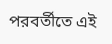পরবর্তীতে এই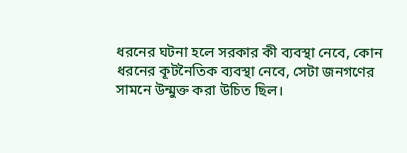ধরনের ঘটনা হলে সরকার কী ব্যবস্থা নেবে, কোন ধরনের কূটনৈতিক ব্যবস্থা নেবে, সেটা জনগণের সামনে উন্মুক্ত করা উচিত ছিল।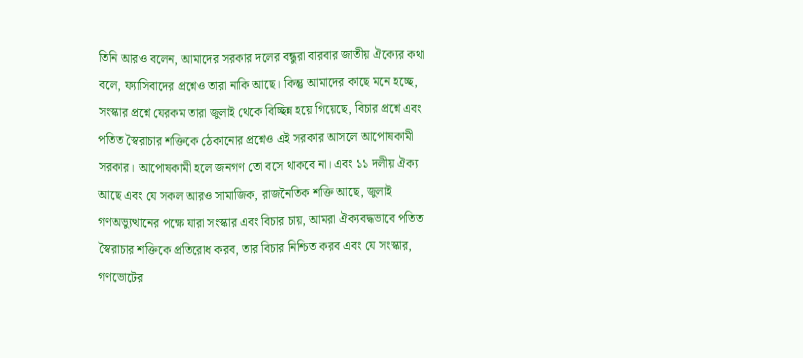তিনি আরও বলেন, আমাদের সরকার দলের বন্ধুরা বারবার জাতীয় ঐক্যের কথা বলে, ফ্যাসিবাদের প্রশ্নেও তারা নাকি আছে। কিন্তু আমাদের কাছে মনে হচ্ছে, সংস্কার প্রশ্নে যেরকম তারা জুলাই থেকে বিচ্ছিন্ন হয়ে গিয়েছে, বিচার প্রশ্নে এবং পতিত স্বৈরাচার শক্তিকে ঠেকানোর প্রশ্নেও এই সরকার আসলে আপোষকামী সরকার। আপোষকামী হলে জনগণ তো বসে থাকবে না। এবং ১১ দলীয় ঐক্য আছে এবং যে সকল আরও সামাজিক, রাজনৈতিক শক্তি আছে, জুলাই গণঅভ্যুত্থানের পক্ষে যারা সংস্কার এবং বিচার চায়, আমরা ঐক্যবদ্ধভাবে পতিত স্বৈরাচার শক্তিকে প্রতিরোধ করব, তার বিচার নিশ্চিত করব এবং যে সংস্কার, গণভোটের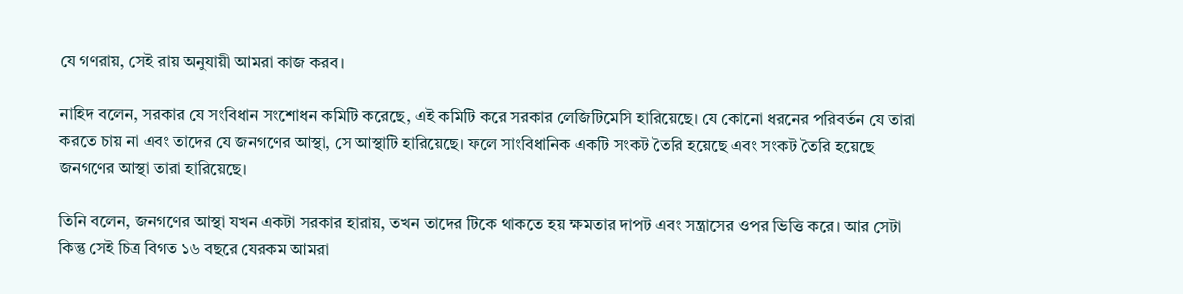যে গণরায়, সেই রায় অনুযায়ী আমরা কাজ করব।

নাহিদ বলেন, সরকার যে সংবিধান সংশোধন কমিটি করেছে, এই কমিটি করে সরকার লেজিটিমেসি হারিয়েছে। যে কোনো ধরনের পরিবর্তন যে তারা করতে চায় না এবং তাদের যে জনগণের আস্থা, সে আস্থাটি হারিয়েছে। ফলে সাংবিধানিক একটি সংকট তৈরি হয়েছে এবং সংকট তৈরি হয়েছে জনগণের আস্থা তারা হারিয়েছে।

তিনি বলেন, জনগণের আস্থা যখন একটা সরকার হারায়, তখন তাদের টিকে থাকতে হয় ক্ষমতার দাপট এবং সন্ত্রাসের ওপর ভিত্তি করে। আর সেটা কিন্তু সেই চিত্র বিগত ১৬ বছরে যেরকম আমরা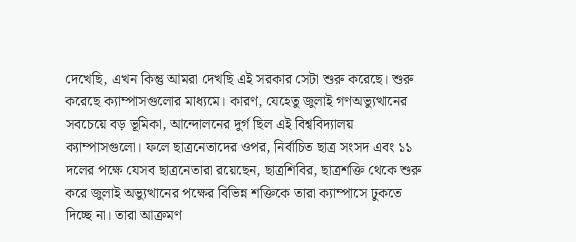দেখেছি, এখন কিন্তু আমরা দেখছি এই সরকার সেটা শুরু করেছে। শুরু করেছে ক্যাম্পাসগুলোর মাধ্যমে। কারণ, যেহেতু জুলাই গণঅভ্যুত্থানের সবচেয়ে বড় ভূমিকা, আন্দোলনের দুর্গ ছিল এই বিশ্ববিদ্যালয় ক্যাম্পাসগুলো। ফলে ছাত্রনেতাদের ওপর, নির্বাচিত ছাত্র সংসদ এবং ১১ দলের পক্ষে যেসব ছাত্রনেতারা রয়েছেন, ছাত্রশিবির, ছাত্রশক্তি থেকে শুরু করে জুলাই অভ্যুত্থানের পক্ষের বিভিন্ন শক্তিকে তারা ক্যাম্পাসে ঢুকতে দিচ্ছে না। তারা আক্রমণ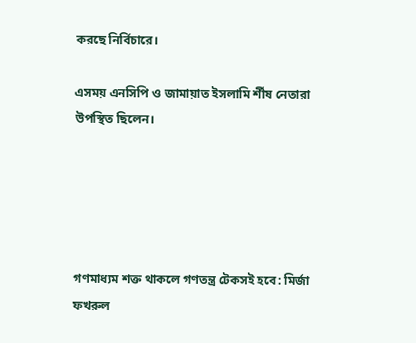করছে নির্বিচারে।

এসময় এনসিপি ও জামায়াত ইসলামি র্শীষ নেতারা উপস্থিত ছিলেন।





গণমাধ্যম শক্ত থাকলে গণতন্ত্র টেকসই হবে: মির্জা ফখরুল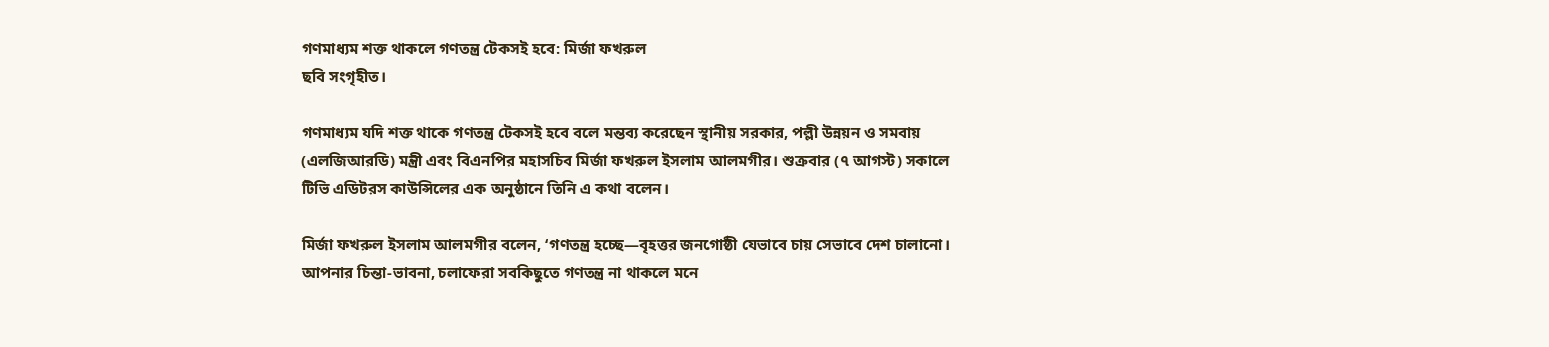গণমাধ্যম শক্ত থাকলে গণতন্ত্র টেকসই হবে: মির্জা ফখরুল
ছবি সংগৃহীত।

গণমাধ্যম যদি শক্ত থাকে গণতন্ত্র টেকসই হবে বলে মন্তব্য করেছেন স্থানীয় সরকার, পল্লী উন্নয়ন ও সমবায় (এলজিআরডি) মন্ত্রী এবং বিএনপির মহাসচিব মির্জা ফখরুল ইসলাম আলমগীর। শুক্রবার (৭ আগস্ট) সকালে টিভি এডিটরস কাউন্সিলের এক অনুষ্ঠানে তিনি এ কথা বলেন।

মির্জা ফখরুল ইসলাম আলমগীর বলেন, ‘গণতন্ত্র হচ্ছে—বৃহত্তর জনগোষ্ঠী যেভাবে চায় সেভাবে দেশ চালানো। আপনার চিন্তা-ভাবনা, চলাফেরা সবকিছুতে গণতন্ত্র না থাকলে মনে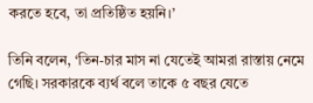করতে হবে, তা প্রতিষ্ঠিত হয়নি।’

তিনি বলেন, ‘তিন-চার মাস না যেতেই আমরা রাস্তায় নেমে গেছি। সরকারকে ব্যর্থ বলে তাকে ৫ বছর যেতে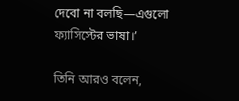দেবো না বলছি—এগুলো ফ্যাসিস্টের ভাষা।’

তিনি আরও বলেন,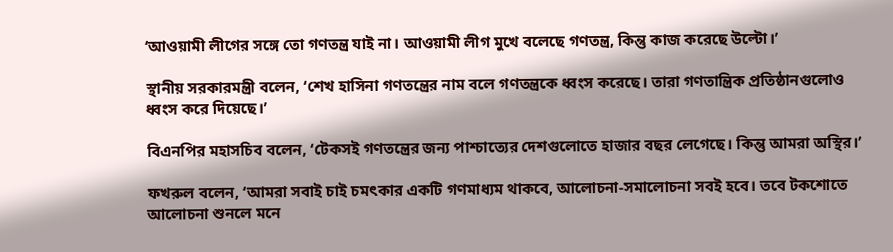‘আওয়ামী লীগের সঙ্গে তো গণতন্ত্র যাই না। আওয়ামী লীগ মুখে বলেছে গণতন্ত্র, কিন্তু কাজ করেছে উল্টো।’

স্থানীয় সরকারমন্ত্রী বলেন, ‘শেখ হাসিনা গণতন্ত্রের নাম বলে গণতন্ত্রকে ধ্বংস করেছে। তারা গণতান্ত্রিক প্রতিষ্ঠানগুলোও ধ্বংস করে দিয়েছে।’

বিএনপির মহাসচিব বলেন, ‘টেকসই গণতন্ত্রের জন্য পাশ্চাত্যের দেশগুলোতে হাজার বছর লেগেছে। কিন্তু আমরা অস্থির।’

ফখরুল বলেন, ‘আমরা সবাই চাই চমৎকার একটি গণমাধ্যম থাকবে, আলোচনা-সমালোচনা সবই হবে। তবে টকশোতে আলোচনা শুনলে মনে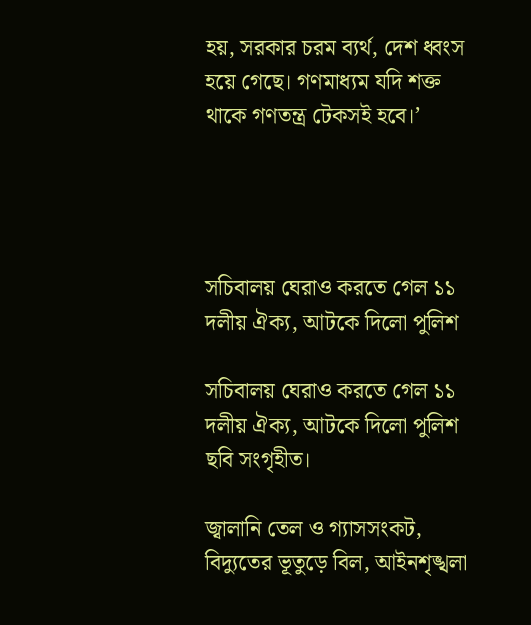হয়, সরকার চরম ব্যর্থ, দেশ ধ্বংস হয়ে গেছে। গণমাধ্যম যদি শক্ত থাকে গণতন্ত্র টেকসই হবে।’




সচিবালয় ঘেরাও করতে গেল ১১ দলীয় ঐক্য, আটকে দিলো পুলিশ

সচিবালয় ঘেরাও করতে গেল ১১ দলীয় ঐক্য, আটকে দিলো পুলিশ
ছবি সংগৃহীত।

জ্বালানি তেল ও গ্যাসসংকট, বিদ্যুতের ভূতুড়ে বিল, আইনশৃঙ্খলা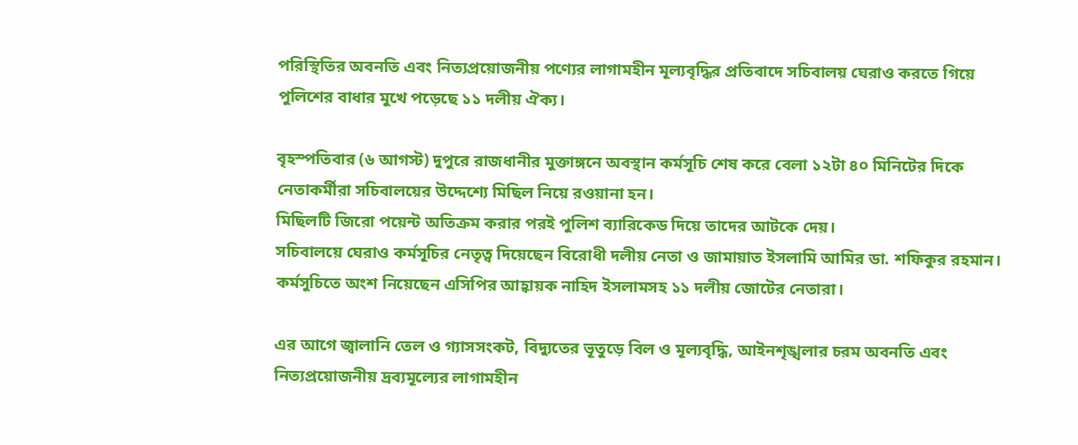পরিস্থিতির অবনতি এবং নিত্যপ্রয়োজনীয় পণ্যের লাগামহীন মূল্যবৃদ্ধির প্রতিবাদে সচিবালয় ঘেরাও করতে গিয়ে পুলিশের বাধার মুখে পড়েছে ১১ দলীয় ঐক্য।

বৃহস্পতিবার (৬ আগস্ট) দুপুরে রাজধানীর মুক্তাঙ্গনে অবস্থান কর্মসূচি শেষ করে বেলা ১২টা ৪০ মিনিটের দিকে নেতাকর্মীরা সচিবালয়ের উদ্দেশ্যে মিছিল নিয়ে রওয়ানা হন।
মিছিলটি জিরো পয়েন্ট অতিক্রম করার পরই পুলিশ ব্যারিকেড দিয়ে তাদের আটকে দেয়।
সচিবালয়ে ঘেরাও কর্মসূচির নেতৃত্ব দিয়েছেন বিরোধী দলীয় নেতা ও জামায়াত ইসলামি আমির ডা. শফিকুর রহমান।
কর্মসুচিতে অংশ নিয়েছেন এসিপির আহ্বায়ক নাহিদ ইসলামসহ ১১ দলীয় জোটের নেতারা।

এর আগে জ্বালানি তেল ও গ্যাসসংকট, বিদ্যুতের ভূতুড়ে বিল ও মূল্যবৃদ্ধি, আইনশৃঙ্খলার চরম অবনতি এবং নিত্যপ্রয়োজনীয় দ্রব্যমূল্যের লাগামহীন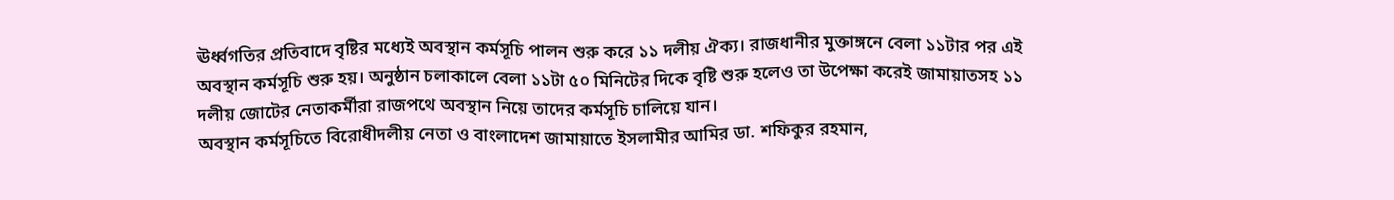ঊর্ধ্বগতির প্রতিবাদে বৃষ্টির মধ্যেই অবস্থান কর্মসূচি পালন শুরু করে ১১ দলীয় ঐক্য। রাজধানীর মুক্তাঙ্গনে বেলা ১১টার পর এই অবস্থান কর্মসূচি শুরু হয়। অনুষ্ঠান চলাকালে বেলা ১১টা ৫০ মিনিটের দিকে বৃষ্টি শুরু হলেও তা উপেক্ষা করেই জামায়াতসহ ১১ দলীয় জোটের নেতাকর্মীরা রাজপথে অবস্থান নিয়ে তাদের কর্মসূচি চালিয়ে যান।
অবস্থান কর্মসূচিতে বিরোধীদলীয় নেতা ও বাংলাদেশ জামায়াতে ইসলামীর আমির ডা. শফিকুর রহমান,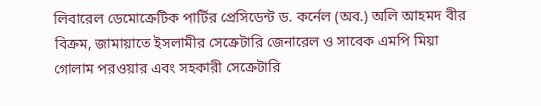লিবারেল ডেমোক্রেটিক পার্টির প্রেসিডেন্ট ড. কর্নেল (অব.) অলি আহমদ বীর বিক্রম, জামায়াতে ইসলামীর সেক্রেটারি জেনারেল ও সাবেক এমপি মিয়া গোলাম পরওয়ার এবং সহকারী সেক্রেটারি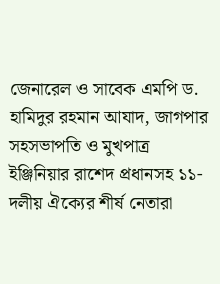জেনারেল ও সাবেক এমপি ড. হামিদুর রহমান আযাদ, জাগপার সহসভাপতি ও মুখপাত্র ইঞ্জিনিয়ার রাশেদ প্রধানসহ ১১-দলীয় ঐক্যের শীর্ষ নেতারা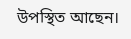উপস্থিত আছেন।